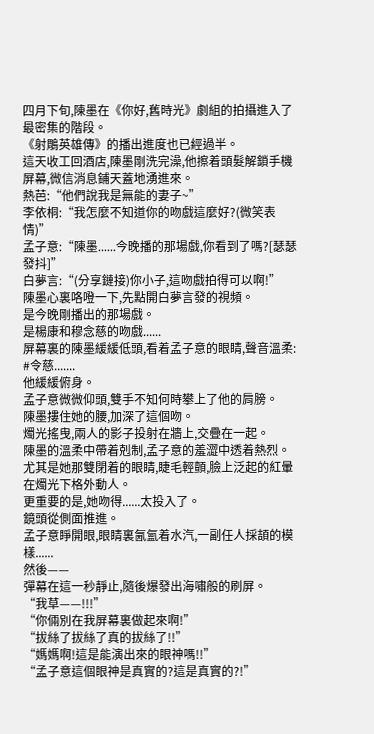四月下旬,陳墨在《你好,舊時光》劇組的拍攝進入了最密集的階段。
《射鵰英雄傳》的播出進度也已經過半。
這天收工回酒店,陳墨剛洗完澡,他擦着頭髮解鎖手機屏幕,微信消息鋪天蓋地湧進來。
熱芭:“他們說我是無能的妻子~”
李依桐:“我怎麼不知道你的吻戲這麼好?(微笑表情)”
孟子意:“陳墨......今晚播的那場戲,你看到了嗎?[瑟瑟發抖]”
白夢言:“(分享鏈接)你小子,這吻戲拍得可以啊!”
陳墨心裏咯噔一下,先點開白夢言發的視頻。
是今晚剛播出的那場戲。
是楊康和穆念慈的吻戲......
屏幕裏的陳墨緩緩低頭,看着孟子意的眼睛,聲音溫柔:
#令慈.......
他緩緩俯身。
孟子意微微仰頭,雙手不知何時攀上了他的肩膀。
陳墨摟住她的腰,加深了這個吻。
燭光搖曳,兩人的影子投射在牆上,交疊在一起。
陳墨的溫柔中帶着剋制,孟子意的羞澀中透着熱烈。
尤其是她那雙閉着的眼睛,睫毛輕顫,臉上泛起的紅暈在燭光下格外動人。
更重要的是,她吻得......太投入了。
鏡頭從側面推進。
孟子意睜開眼,眼睛裏氤氳着水汽,一副任人採頡的模樣......
然後——
彈幕在這一秒靜止,隨後爆發出海嘯般的刷屏。
“我草——!!!”
“你倆別在我屏幕裏做起來啊!”
“拔絲了拔絲了真的拔絲了!!”
“媽媽啊!這是能演出來的眼神嗎!!”
“孟子意這個眼神是真實的?這是真實的?!”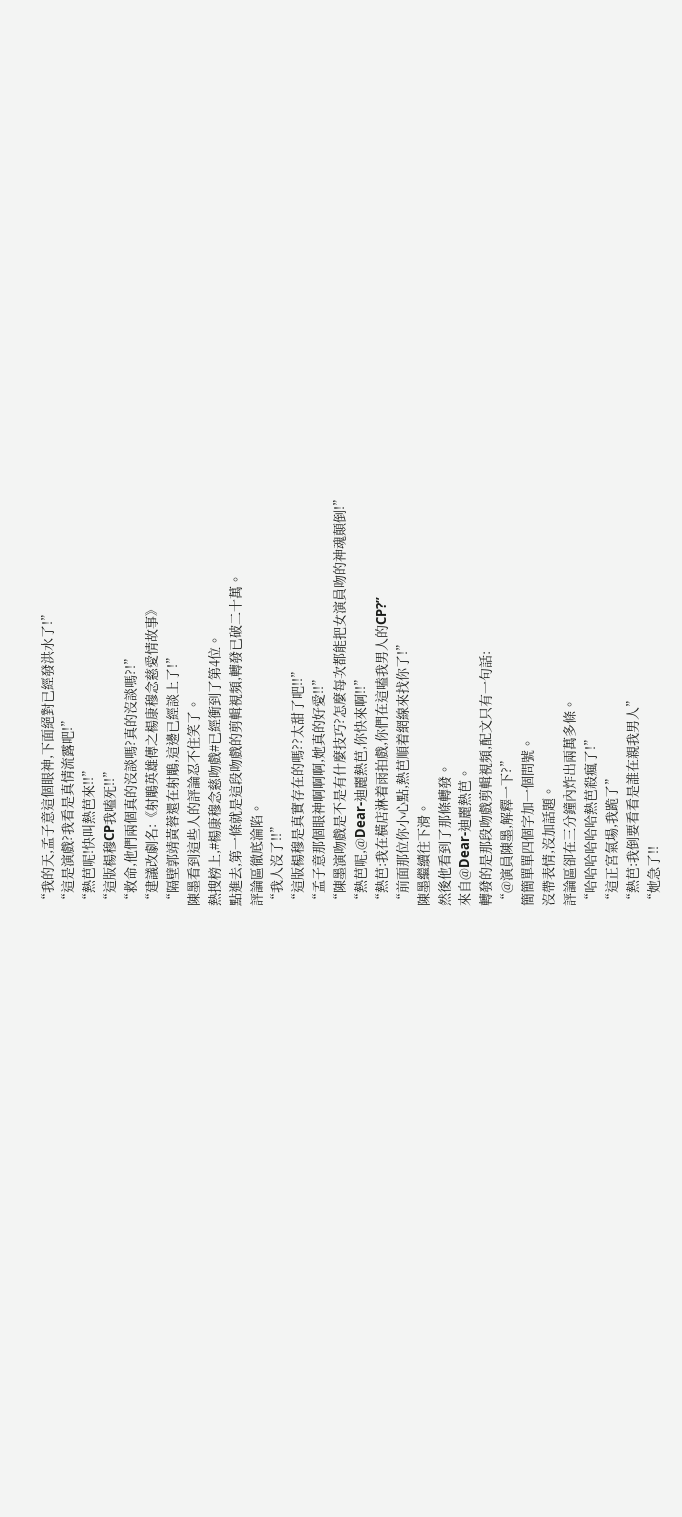“我的天,孟子意這個眼神,下面絕對已經發洪水了!”
“這是演戲?我看是真情流露吧!”
“熱芭呢!快叫熱芭來!!”
“這版楊穆CP我嗑死!!”
“救命,他們兩個真的沒談嗎?真的沒談嗎?!”
“建議改劇名:《射鵰英雄傳之楊康穆念慈愛情故事》
“隔壁郭靖黃蓉還在射鵰,這邊已經談上了!”
陳墨看到這些人的評論忍不住笑了。
熱搜榜上,#楊康穆念慈吻戲#已經衝到了第4位。
點進去,第一條就是這段吻戲的剪輯視頻,轉發已破二十萬。
評論區徹底淪陷。
“我人沒了!!”
“這版楊穆是真實存在的嗎??太甜了吧!!”
“孟子意那個眼神啊啊啊,她真的好愛!!”
“陳墨演吻戲是不是有什麼技巧?怎麼每次都能把女演員吻的神魂顛倒!”
“熱芭呢,@Dear-迪麗熱芭,你快來啊!!”
“熱芭:我在橫店淋着雨拍戲,你們在這嗑我男人的CP?”
“前面那位你小心點,熱芭順着網線來找你了!”
陳墨繼續往下滑。
然後他看到了那條轉發。
來自@Dear-迪麗熱芭。
轉發的是那段吻戲剪輯視頻,配文只有一句話:
“@演員陳墨,解釋一下?”
簡簡單單四個字加一個問號。
沒帶表情,沒加話題。
評論區卻在三分鐘內炸出兩萬多條。
“哈哈哈哈哈哈熱芭殺瘋了!”
“這正宮氣場,我跪了”
“熱芭:我倒要看看是誰在親我男人”
“她急了!!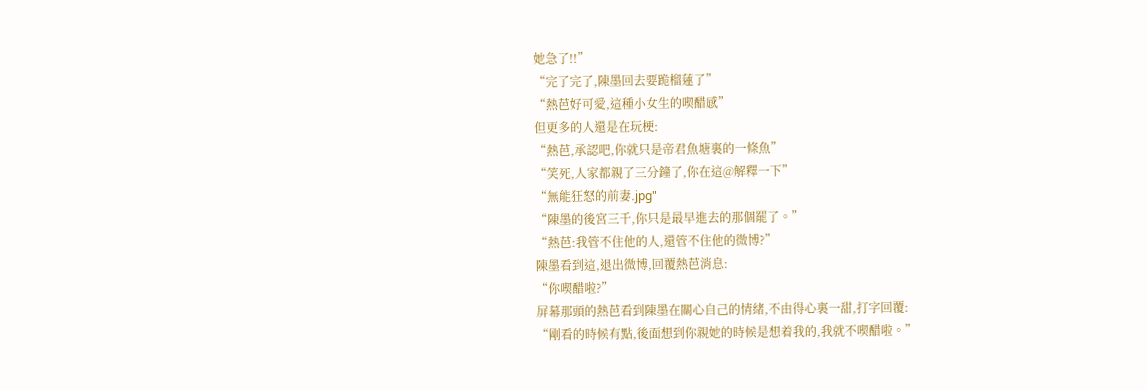她急了!!”
“完了完了,陳墨回去要跪榴蓮了”
“熱芭好可愛,這種小女生的喫醋感”
但更多的人還是在玩梗:
“熱芭,承認吧,你就只是帝君魚塘裏的一條魚”
“笑死,人家都親了三分鐘了,你在這@解釋一下”
“無能狂怒的前妻.jpg"
“陳墨的後宮三千,你只是最早進去的那個罷了。”
“熱芭:我管不住他的人,還管不住他的微博?”
陳墨看到這,退出微博,回覆熱芭消息:
“你喫醋啦?”
屏幕那頭的熱芭看到陳墨在關心自己的情緒,不由得心裏一甜,打字回覆:
“剛看的時候有點,後面想到你親她的時候是想着我的,我就不喫醋啦。”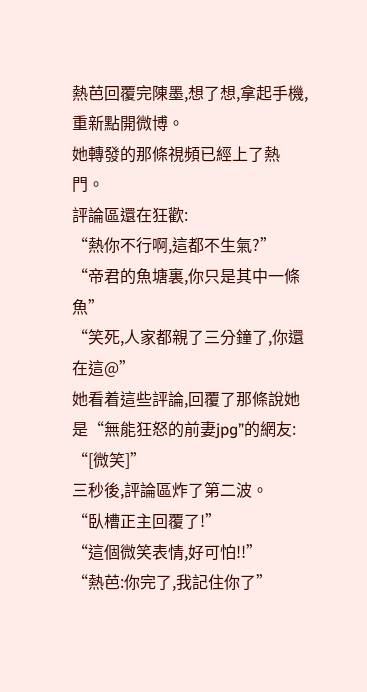熱芭回覆完陳墨,想了想,拿起手機,重新點開微博。
她轉發的那條視頻已經上了熱門。
評論區還在狂歡:
“熱你不行啊,這都不生氣?”
“帝君的魚塘裏,你只是其中一條魚”
“笑死,人家都親了三分鐘了,你還在這@”
她看着這些評論,回覆了那條說她是“無能狂怒的前妻jpg”的網友:
“[微笑]”
三秒後,評論區炸了第二波。
“臥槽正主回覆了!”
“這個微笑表情,好可怕!!”
“熱芭:你完了,我記住你了”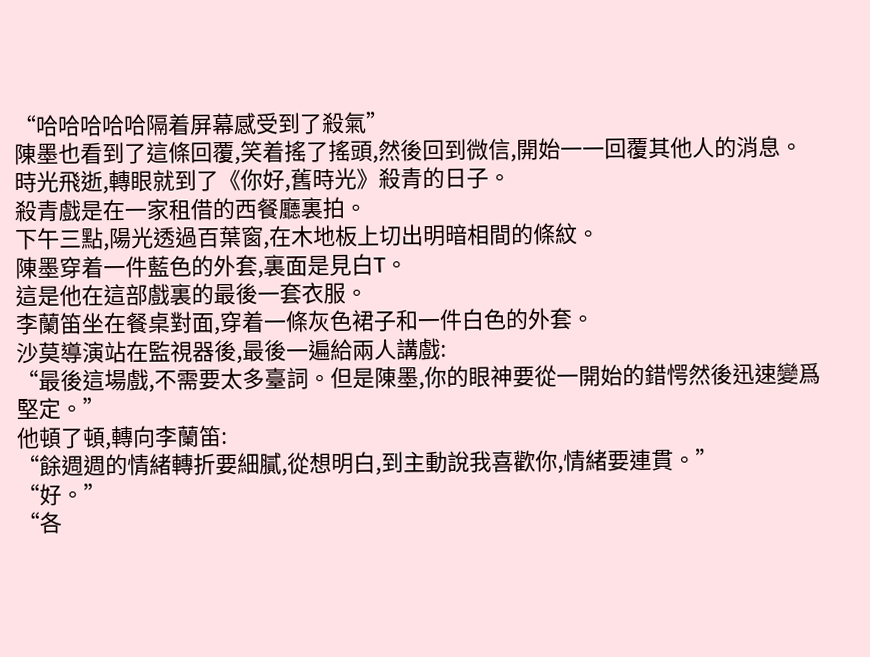“哈哈哈哈哈隔着屏幕感受到了殺氣”
陳墨也看到了這條回覆,笑着搖了搖頭,然後回到微信,開始一一回覆其他人的消息。
時光飛逝,轉眼就到了《你好,舊時光》殺青的日子。
殺青戲是在一家租借的西餐廳裏拍。
下午三點,陽光透過百葉窗,在木地板上切出明暗相間的條紋。
陳墨穿着一件藍色的外套,裏面是見白T。
這是他在這部戲裏的最後一套衣服。
李蘭笛坐在餐桌對面,穿着一條灰色裙子和一件白色的外套。
沙莫導演站在監視器後,最後一遍給兩人講戲:
“最後這場戲,不需要太多臺詞。但是陳墨,你的眼神要從一開始的錯愕然後迅速變爲堅定。”
他頓了頓,轉向李蘭笛:
“餘週週的情緒轉折要細膩,從想明白,到主動說我喜歡你,情緒要連貫。”
“好。”
“各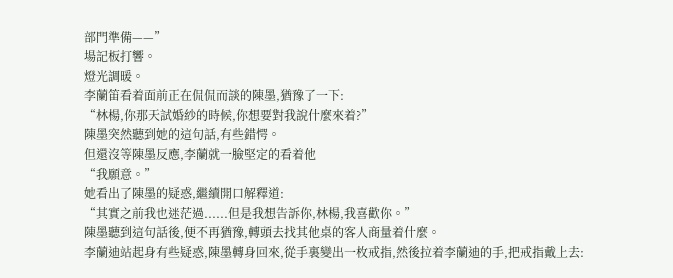部門準備——”
場記板打響。
燈光調暖。
李蘭笛看着面前正在侃侃而談的陳墨,猶豫了一下:
“林楊,你那天試婚紗的時候,你想要對我說什麼來着?”
陳墨突然聽到她的這句話,有些錯愕。
但還沒等陳墨反應,李蘭就一臉堅定的看着他
“我願意。”
她看出了陳墨的疑惑,繼續開口解釋道:
“其實之前我也迷茫過......但是我想告訴你,林楊,我喜歡你。”
陳墨聽到這句話後,便不再猶豫,轉頭去找其他桌的客人商量着什麼。
李蘭迪站起身有些疑惑,陳墨轉身回來,從手裏變出一枚戒指,然後拉着李蘭迪的手,把戒指戴上去: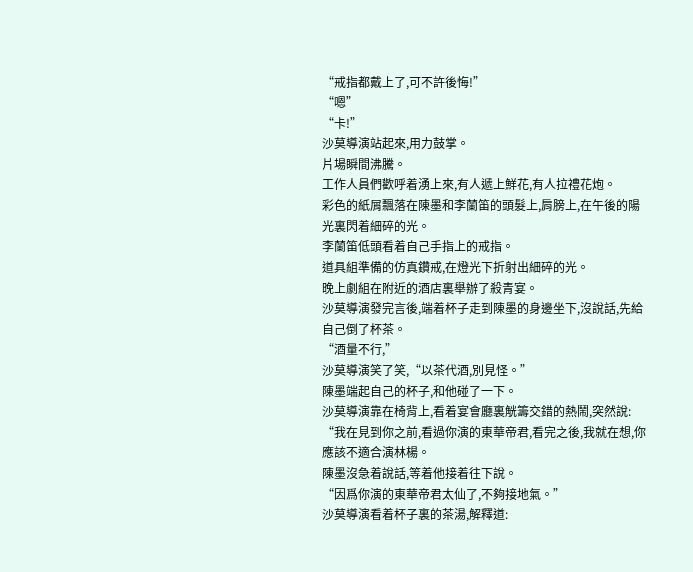“戒指都戴上了,可不許後悔!”
“嗯”
“卡!”
沙莫導演站起來,用力鼓掌。
片場瞬間沸騰。
工作人員們歡呼着湧上來,有人遞上鮮花,有人拉禮花炮。
彩色的紙屑飄落在陳墨和李蘭笛的頭髮上,肩膀上,在午後的陽光裏閃着細碎的光。
李蘭笛低頭看着自己手指上的戒指。
道具組準備的仿真鑽戒,在燈光下折射出細碎的光。
晚上劇組在附近的酒店裏舉辦了殺青宴。
沙莫導演發完言後,端着杯子走到陳墨的身邊坐下,沒說話,先給自己倒了杯茶。
“酒量不行,”
沙莫導演笑了笑,“以茶代酒,別見怪。”
陳墨端起自己的杯子,和他碰了一下。
沙莫導演靠在椅背上,看着宴會廳裏觥籌交錯的熱鬧,突然說:
“我在見到你之前,看過你演的東華帝君,看完之後,我就在想,你應該不適合演林楊。
陳墨沒急着說話,等着他接着往下說。
“因爲你演的東華帝君太仙了,不夠接地氣。”
沙莫導演看着杯子裏的茶湯,解釋道: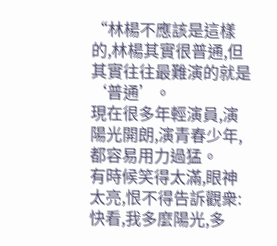“林楊不應該是這樣的,林楊其實很普通,但其實往往最難演的就是‘普通’。
現在很多年輕演員,演陽光開朗,演青春少年,都容易用力過猛。
有時候笑得太滿,眼神太亮,恨不得告訴觀衆:
快看,我多麼陽光,多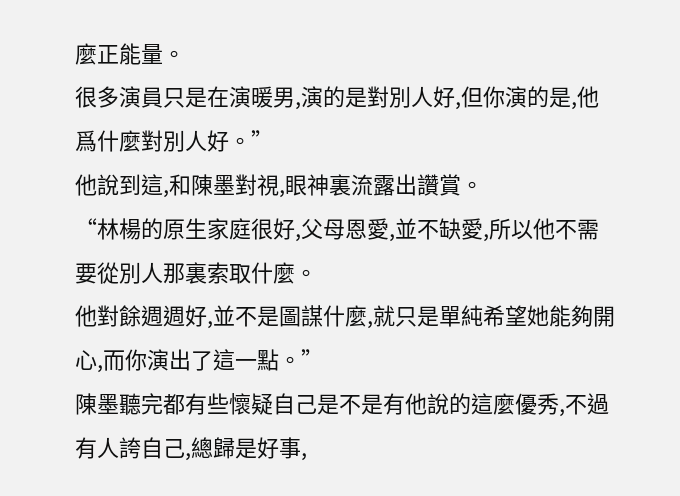麼正能量。
很多演員只是在演暖男,演的是對別人好,但你演的是,他爲什麼對別人好。”
他說到這,和陳墨對視,眼神裏流露出讚賞。
“林楊的原生家庭很好,父母恩愛,並不缺愛,所以他不需要從別人那裏索取什麼。
他對餘週週好,並不是圖謀什麼,就只是單純希望她能夠開心,而你演出了這一點。”
陳墨聽完都有些懷疑自己是不是有他說的這麼優秀,不過有人誇自己,總歸是好事,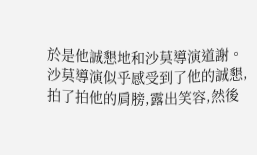於是他誠懇地和沙莫導演道謝。
沙莫導演似乎感受到了他的誠懇,拍了拍他的肩膀,露出笑容,然後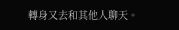轉身又去和其他人聊天。